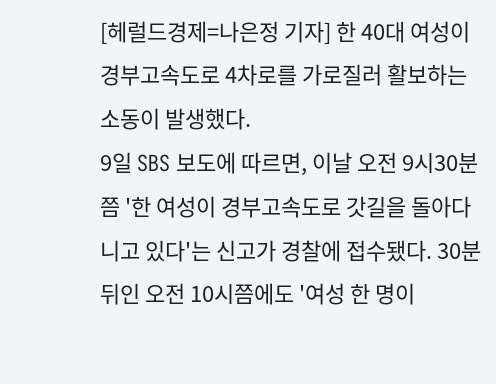[헤럴드경제=나은정 기자] 한 40대 여성이 경부고속도로 4차로를 가로질러 활보하는 소동이 발생했다.
9일 SBS 보도에 따르면, 이날 오전 9시30분쯤 '한 여성이 경부고속도로 갓길을 돌아다니고 있다'는 신고가 경찰에 접수됐다. 30분 뒤인 오전 10시쯤에도 '여성 한 명이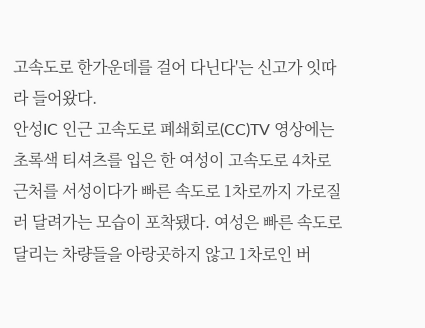고속도로 한가운데를 걸어 다닌다'는 신고가 잇따라 들어왔다.
안성IC 인근 고속도로 폐쇄회로(CC)TV 영상에는 초록색 티셔츠를 입은 한 여성이 고속도로 4차로 근처를 서성이다가 빠른 속도로 1차로까지 가로질러 달려가는 모습이 포착됐다. 여성은 빠른 속도로 달리는 차량들을 아랑곳하지 않고 1차로인 버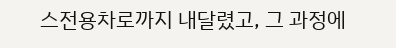스전용차로까지 내달렸고, 그 과정에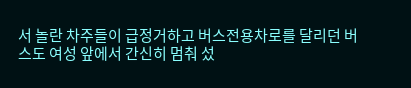서 놀란 차주들이 급정거하고 버스전용차로를 달리던 버스도 여성 앞에서 간신히 멈춰 섰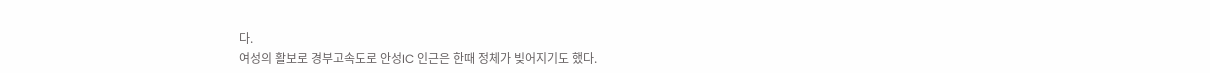다.
여성의 활보로 경부고속도로 안성IC 인근은 한때 정체가 빚어지기도 했다.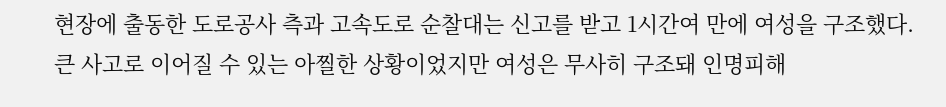현장에 출동한 도로공사 측과 고속도로 순찰대는 신고를 받고 1시간여 만에 여성을 구조했다. 큰 사고로 이어질 수 있는 아찔한 상황이었지만 여성은 무사히 구조돼 인명피해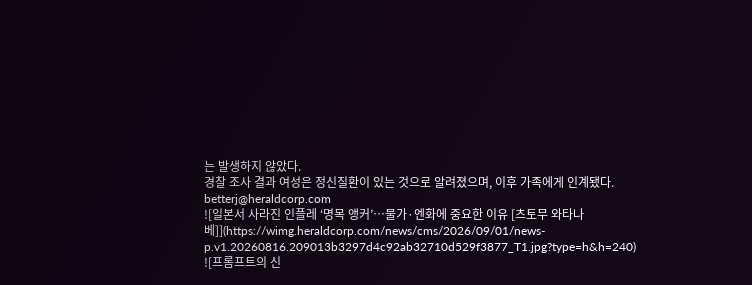는 발생하지 않았다.
경찰 조사 결과 여성은 정신질환이 있는 것으로 알려졌으며, 이후 가족에게 인계됐다.
betterj@heraldcorp.com
![일본서 사라진 인플레 ‘명목 앵커’…물가·엔화에 중요한 이유 [츠토무 와타나베]](https://wimg.heraldcorp.com/news/cms/2026/09/01/news-p.v1.20260816.209013b3297d4c92ab32710d529f3877_T1.jpg?type=h&h=240)
![프롬프트의 신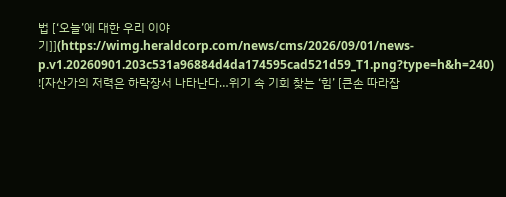법 [‘오늘’에 대한 우리 이야기]](https://wimg.heraldcorp.com/news/cms/2026/09/01/news-p.v1.20260901.203c531a96884d4da174595cad521d59_T1.png?type=h&h=240)
![자산가의 저력은 하락장서 나타난다…위기 속 기회 찾는 ‘힘’ [큰손 따라잡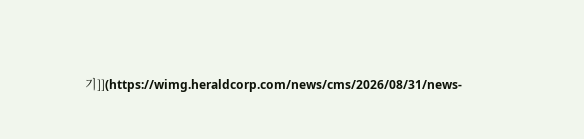기]](https://wimg.heraldcorp.com/news/cms/2026/08/31/news-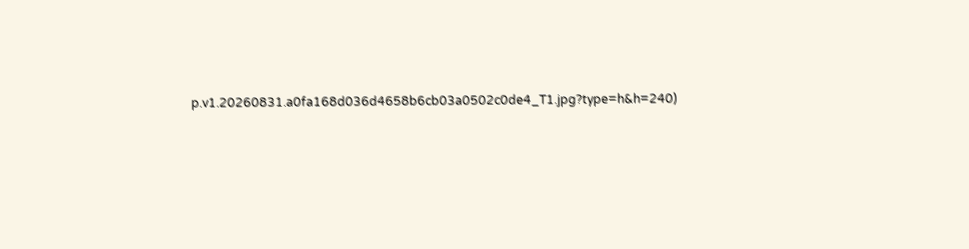p.v1.20260831.a0fa168d036d4658b6cb03a0502c0de4_T1.jpg?type=h&h=240)